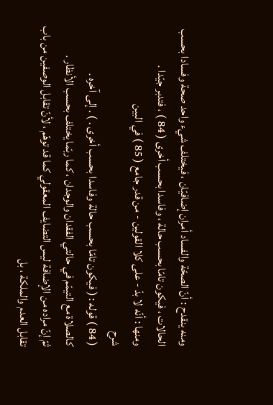ومنه ينقدح : أنّ الصحّة والفساد أمران إضافيّان ، فيختلف شيء واحد صحة وفسادا بحسب الحالات ، فيكون تامّا بحسب حالة ، وفاسدا بحسب أخرى ( 84 ) ، فتدبر جيّدا .
ومنها : أنّه لا بدّ - على كلا القولين - من قدر جامع ( 85 ) في البين
شرح
( 84 ) قوله : ( فيكون تامّا بحسب حالة وفاسدا بحسب أخرى . ) . إلى آخره .
كالصلاة مع التيمّم في حالتي الفقدان والوجدان ، كما ربّما يختلف بحسب الأنظار .
ثمّ إنّ مراده من الإضافة ليس التضايف المعقولي كما قد توهّم ، لأنّ تقابل الوصفين من باب تقابل العدم والملكة ، بل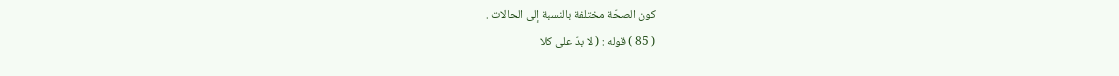كون الصحّة مختلفة بالنسبة إلى الحالات .
( 85 ) قوله : ( لا بدّ على كلا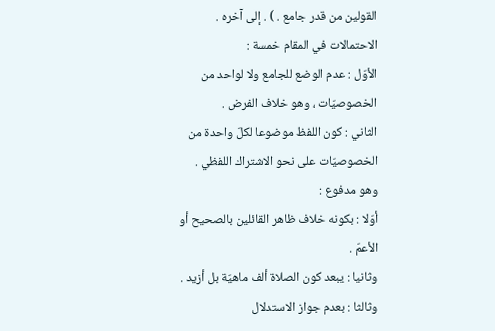القولين من قدر جامع . ) . إلى آخره .
الاحتمالات في المقام خمسة :
الأوّل : عدم الوضع للجامع ولا لواحد من الخصوصيّات ، وهو خلاف الفرض .
الثاني : كون اللفظ موضوعا لكلّ واحدة من الخصوصيّات على نحو الاشتراك اللفظي .
وهو مدفوع :
أوّلا : بكونه خلاف ظاهر القائلين بالصحيح أو الأعمّ .
وثانيا : يبعد كون الصلاة ألف ماهيّة بل أزيد .
وثالثا : بعدم جواز الاستدلال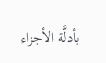بأدلَّة الأجزاء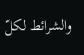والشرائط لكلّ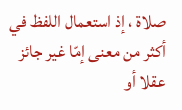صلاة ، إذ استعمال اللفظ في أكثر من معنى إمّا غير جائز عقلا أو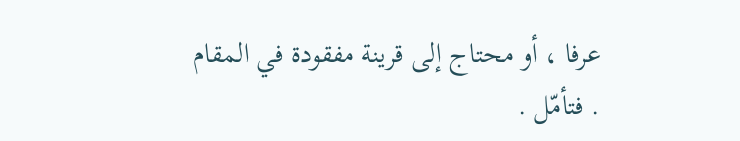عرفا ، أو محتاج إلى قرينة مفقودة في المقام . فتأمّل .